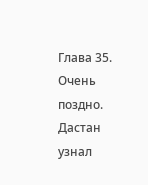Глава 35. Очень поздно.
Дастан узнал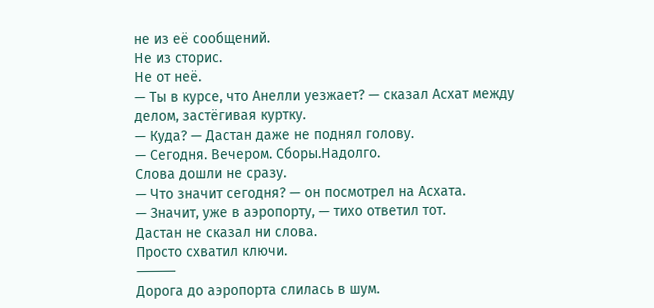не из её сообщений.
Не из сторис.
Не от неё.
— Ты в курсе, что Анелли уезжает? — сказал Асхат между делом, застёгивая куртку.
— Куда? — Дастан даже не поднял голову.
— Сегодня. Вечером. Сборы.Надолго.
Слова дошли не сразу.
— Что значит сегодня? — он посмотрел на Асхата.
— Значит, уже в аэропорту, — тихо ответил тот.
Дастан не сказал ни слова.
Просто схватил ключи.
⸻
Дорога до аэропорта слилась в шум.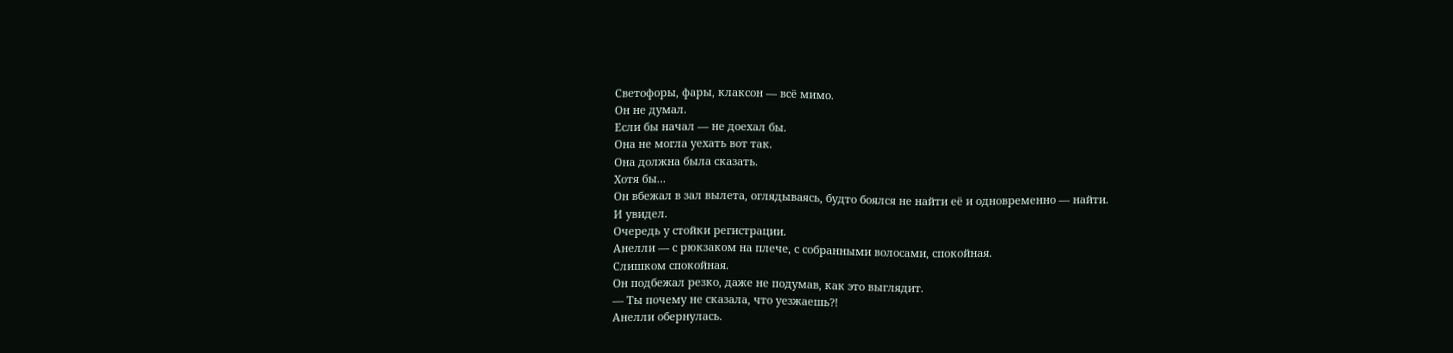Светофоры, фары, клаксон — всё мимо.
Он не думал.
Если бы начал — не доехал бы.
Она не могла уехать вот так.
Она должна была сказать.
Хотя бы...
Он вбежал в зал вылета, оглядываясь, будто боялся не найти её и одновременно — найти.
И увидел.
Очередь у стойки регистрации.
Анелли — с рюкзаком на плече, с собранными волосами, спокойная.
Слишком спокойная.
Он подбежал резко, даже не подумав, как это выглядит.
— Ты почему не сказала, что уезжаешь?!
Анелли обернулась.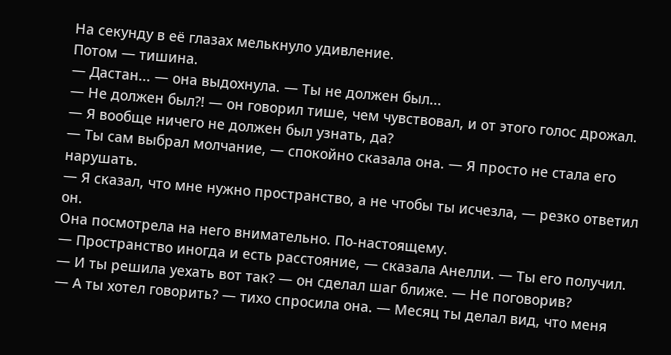На секунду в её глазах мелькнуло удивление.
Потом — тишина.
— Дастан... — она выдохнула. — Ты не должен был...
— Не должен был?! — он говорил тише, чем чувствовал, и от этого голос дрожал. — Я вообще ничего не должен был узнать, да?
— Ты сам выбрал молчание, — спокойно сказала она. — Я просто не стала его нарушать.
— Я сказал, что мне нужно пространство, а не чтобы ты исчезла, — резко ответил он.
Она посмотрела на него внимательно. По-настоящему.
— Пространство иногда и есть расстояние, — сказала Анелли. — Ты его получил.
— И ты решила уехать вот так? — он сделал шаг ближе. — Не поговорив?
— А ты хотел говорить? — тихо спросила она. — Месяц ты делал вид, что меня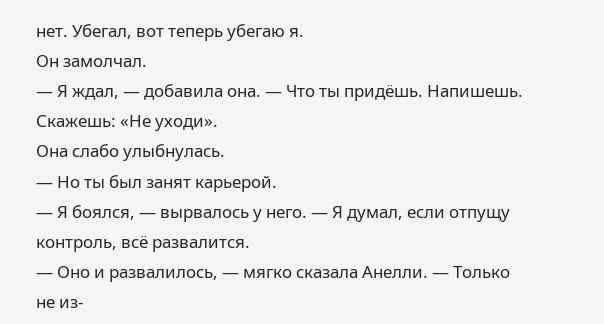нет. Убегал, вот теперь убегаю я.
Он замолчал.
— Я ждал, — добавила она. — Что ты придёшь. Напишешь. Скажешь: «Не уходи».
Она слабо улыбнулась.
— Но ты был занят карьерой.
— Я боялся, — вырвалось у него. — Я думал, если отпущу контроль, всё развалится.
— Оно и развалилось, — мягко сказала Анелли. — Только не из-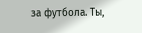за футбола. Ты,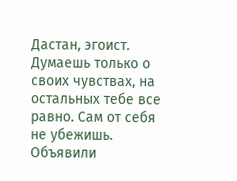Дастан, эгоист. Думаешь только о своих чувствах, на остальных тебе все равно. Сам от себя не убежишь.
Объявили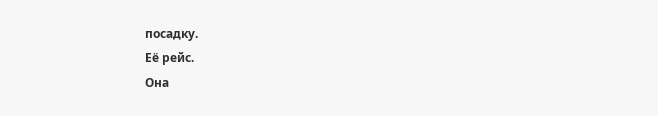посадку.
Её рейс.
Она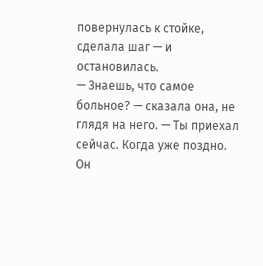повернулась к стойке, сделала шаг — и остановилась.
— Знаешь, что самое больное? — сказала она, не глядя на него. — Ты приехал сейчас. Когда уже поздно.
Он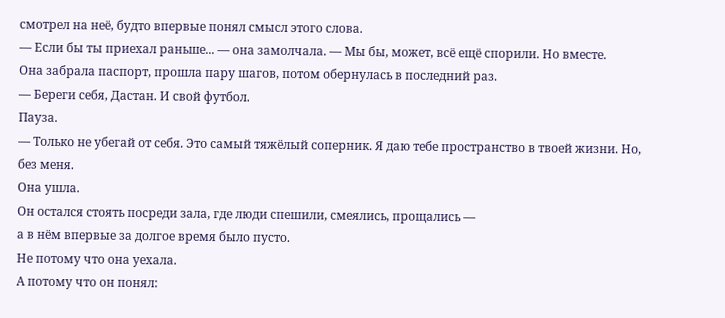смотрел на неё, будто впервые понял смысл этого слова.
— Если бы ты приехал раньше... — она замолчала. — Мы бы, может, всё ещё спорили. Но вместе.
Она забрала паспорт, прошла пару шагов, потом обернулась в последний раз.
— Береги себя, Дастан. И свой футбол.
Пауза.
— Только не убегай от себя. Это самый тяжёлый соперник. Я даю тебе пространство в твоей жизни. Но, без меня.
Она ушла.
Он остался стоять посреди зала, где люди спешили, смеялись, прощались —
а в нём впервые за долгое время было пусто.
Не потому что она уехала.
А потому что он понял: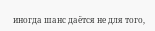иногда шанс даётся не для того,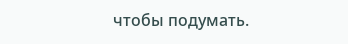чтобы подумать.